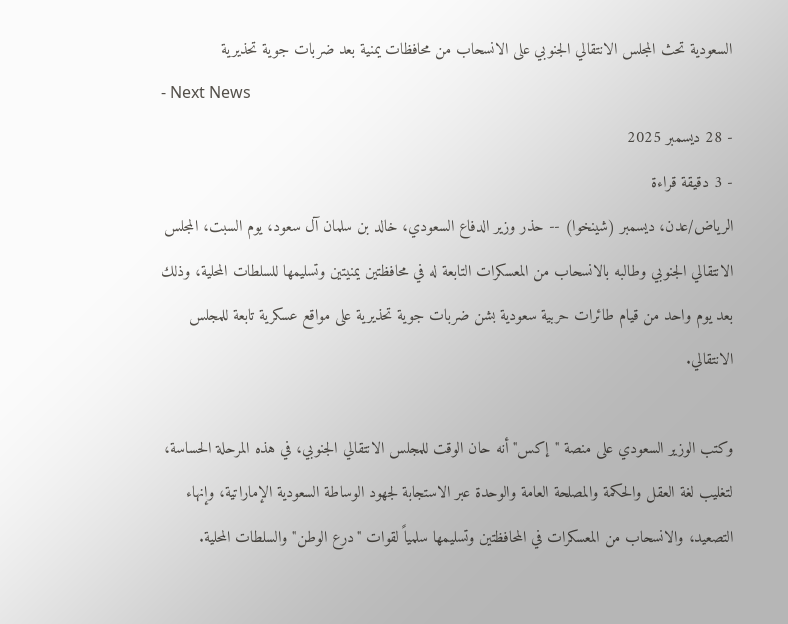السعودية تحث المجلس الانتقالي الجنوبي على الانسحاب من محافظات يمنية بعد ضربات جوية تحذيرية
- Next News
- 28 ديسمبر 2025
- 3 دقيقة قراءة
الرياض/عدن، ديسمبر (شينخوا) -- حذر وزير الدفاع السعودي، خالد بن سلمان آل سعود، يوم السبت، المجلس الانتقالي الجنوبي وطالبه بالانسحاب من المعسكرات التابعة له في محافظتين يمنيتين وتسليمها للسلطات المحلية، وذلك بعد يوم واحد من قيام طائرات حربية سعودية بشن ضربات جوية تحذيرية على مواقع عسكرية تابعة للمجلس الانتقالي.

وكتب الوزير السعودي على منصة "إكس" أنه حان الوقت للمجلس الانتقالي الجنوبي، في هذه المرحلة الحساسة، لتغليب لغة العقل والحكمة والمصلحة العامة والوحدة عبر الاستجابة لجهود الوساطة السعودية الإماراتية، وإنهاء التصعيد، والانسحاب من المعسكرات في المحافظتين وتسليمها سلمياً لقوات "درع الوطن" والسلطات المحلية.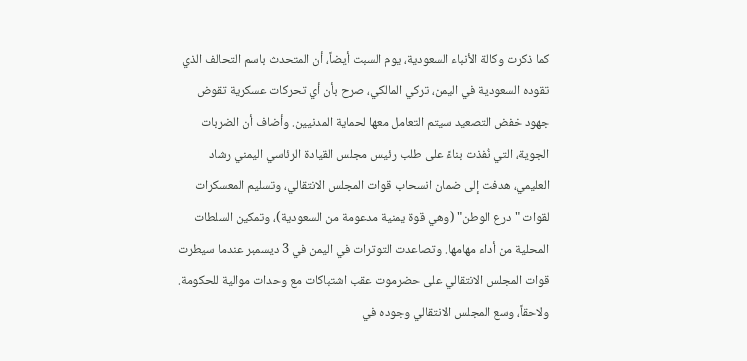كما ذكرت وكالة الأنباء السعودية، يوم السبت أيضاً، أن المتحدث باسم التحالف الذي تقوده السعودية في اليمن، تركي المالكي، صرح بأن أي تحركات عسكرية تقوض جهود خفض التصعيد سيتم التعامل معها لحماية المدنيين. وأضاف أن الضربات الجوية، التي نُفذت بناءً على طلب رئيس مجلس القيادة الرئاسي اليمني رشاد العليمي، هدفت إلى ضمان انسحاب قوات المجلس الانتقالي، وتسليم المعسكرات لقوات "درع الوطن" (وهي قوة يمنية مدعومة من السعودية)، وتمكين السلطات المحلية من أداء مهامها. وتصاعدت التوترات في اليمن في 3 ديسمبر عندما سيطرت قوات المجلس الانتقالي على حضرموت عقب اشتباكات مع وحدات موالية للحكومة. ولاحقاً، وسع المجلس الانتقالي وجوده في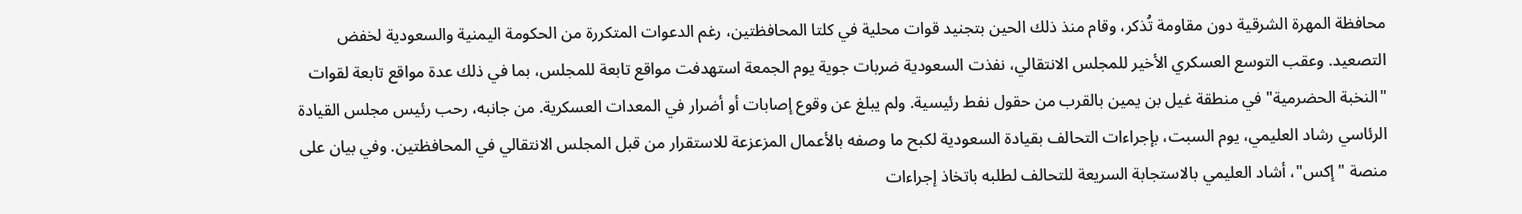محافظة المهرة الشرقية دون مقاومة تُذكر، وقام منذ ذلك الحين بتجنيد قوات محلية في كلتا المحافظتين، رغم الدعوات المتكررة من الحكومة اليمنية والسعودية لخفض التصعيد. وعقب التوسع العسكري الأخير للمجلس الانتقالي، نفذت السعودية ضربات جوية يوم الجمعة استهدفت مواقع تابعة للمجلس، بما في ذلك عدة مواقع تابعة لقوات "النخبة الحضرمية" في منطقة غيل بن يمين بالقرب من حقول نفط رئيسية. ولم يبلغ عن وقوع إصابات أو أضرار في المعدات العسكرية. من جانبه، رحب رئيس مجلس القيادة الرئاسي رشاد العليمي، يوم السبت، بإجراءات التحالف بقيادة السعودية لكبح ما وصفه بالأعمال المزعزعة للاستقرار من قبل المجلس الانتقالي في المحافظتين. وفي بيان على منصة "إكس"، أشاد العليمي بالاستجابة السريعة للتحالف لطلبه باتخاذ إجراءات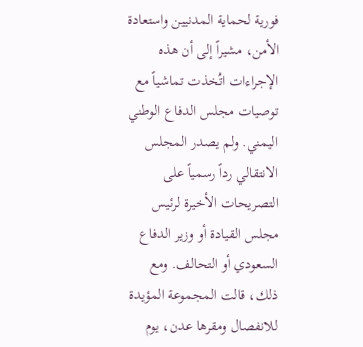فورية لحماية المدنيين واستعادة الأمن، مشيراً إلى أن هذه الإجراءات اتُخذت تماشياً مع توصيات مجلس الدفاع الوطني اليمني. ولم يصدر المجلس الانتقالي رداً رسمياً على التصريحات الأخيرة لرئيس مجلس القيادة أو وزير الدفاع السعودي أو التحالف. ومع ذلك، قالت المجموعة المؤيدة للانفصال ومقرها عدن، يوم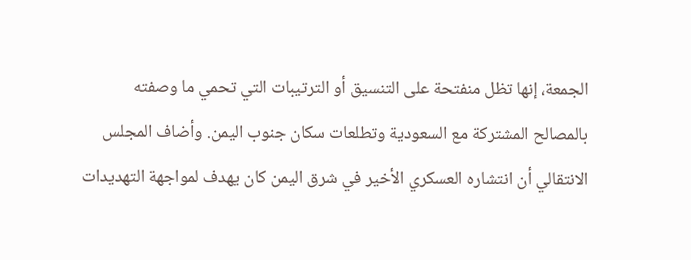الجمعة، إنها تظل منفتحة على التنسيق أو الترتيبات التي تحمي ما وصفته بالمصالح المشتركة مع السعودية وتطلعات سكان جنوب اليمن. وأضاف المجلس الانتقالي أن انتشاره العسكري الأخير في شرق اليمن كان يهدف لمواجهة التهديدات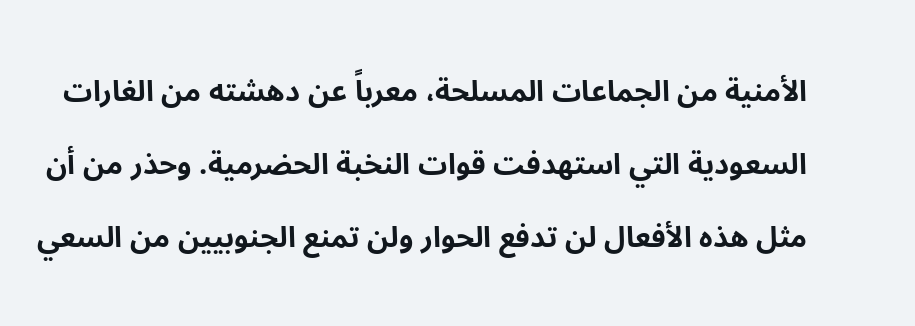الأمنية من الجماعات المسلحة، معرباً عن دهشته من الغارات السعودية التي استهدفت قوات النخبة الحضرمية. وحذر من أن مثل هذه الأفعال لن تدفع الحوار ولن تمنع الجنوبيين من السعي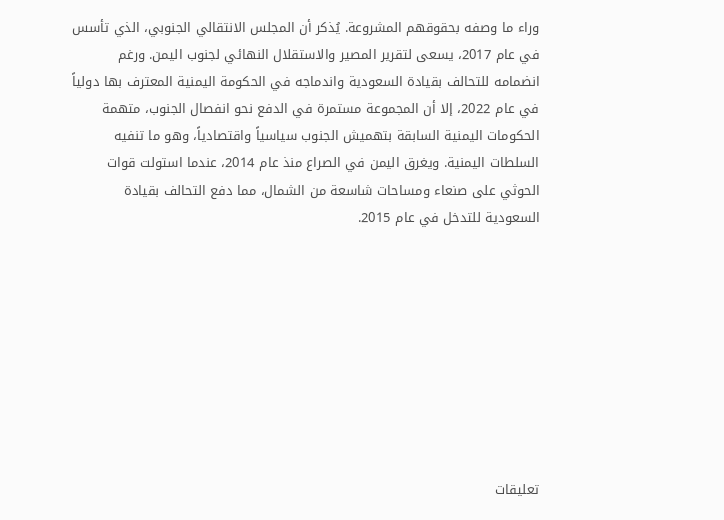وراء ما وصفه بحقوقهم المشروعة. يُذكر أن المجلس الانتقالي الجنوبي، الذي تأسس في عام 2017، يسعى لتقرير المصير والاستقلال النهائي لجنوب اليمن. ورغم انضمامه للتحالف بقيادة السعودية واندماجه في الحكومة اليمنية المعترف بها دولياً في عام 2022، إلا أن المجموعة مستمرة في الدفع نحو انفصال الجنوب، متهمة الحكومات اليمنية السابقة بتهميش الجنوب سياسياً واقتصادياً، وهو ما تنفيه السلطات اليمنية. ويغرق اليمن في الصراع منذ عام 2014، عندما استولت قوات الحوثي على صنعاء ومساحات شاسعة من الشمال، مما دفع التحالف بقيادة السعودية للتدخل في عام 2015.









تعليقات